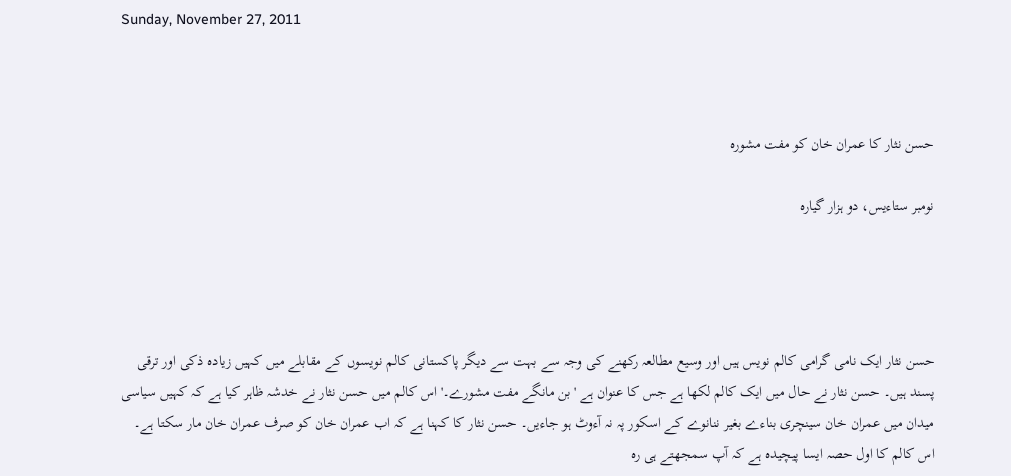Sunday, November 27, 2011



حسن نثار کا عمران خان کو مفت مشورہ

نومبر ستاءیس، دو ہزار گیارہ




حسن نثار ایک نامی گرامی کالم نویس ہیں اور وسیع مطالعہ رکھنے کی وجہ سے بہت سے دیگر پاکستانی کالم نویسوں کے مقابلے میں کہیں زیادہ ذکی اور ترقی پسند ہیں۔ حسن نثار نے حال میں ایک کالم لکھا ہے جس کا عنوان ہے 'بن مانگے مفت مشورے۔' اس کالم میں حسن نثار نے خدشہ ظاہر کیا ہے کہ کہیں سیاسی میدان میں عمران خان سینچری بناءے بغیر ننانوے کے اسکور پہ نہ آءوٹ ہو جاءیں۔ حسن نثار کا کہنا ہے کہ اب عمران خان کو صرف عمران خان مار سکتا ہے۔ اس کالم کا اول حصہ ایسا پیچیدہ ہے کہ آپ سمجھتے ہی رہ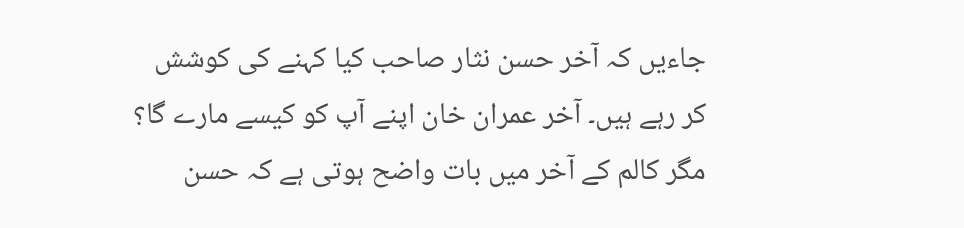جاءیں کہ آخر حسن نثار صاحب کیا کہنے کی کوشش کر رہے ہیں۔ آخر عمران خان اپنے آپ کو کیسے مارے گا؟ مگر کالم کے آخر میں بات واضح ہوتی ہے کہ حسن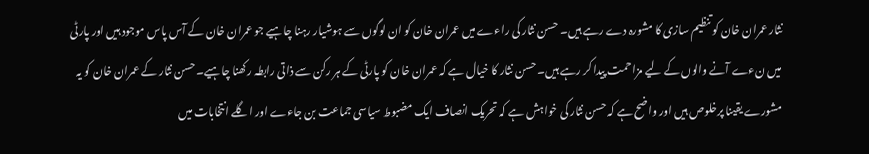نثار عمران خان کو تنظیم سازی کا مشورہ دے رہے ہیں۔ حسن نثار کی راءے میں عمران خان کو ان لوگوں سے ہوشیار رہنا چاہیے جو عمران خان کے آس پاس موجود ہیں اور پارٹی میں نءے آنے والوں کے لیے مزاحمت پیدا کر رہے ہیں۔ حسن نثار کا خیال ہے کہ عمران خان کو پارٹی کے ہر رکن سے ذاتی رابطہ رکھنا چاہیے۔ حسن نثار کے عمران خان کو یہ مشورے یقینا پرخلوص ہیں اور واضح ہے کہ حسن نثار کی خواہش ہے کہ تحریک انصاف ایک مضبوط سیاسی جماعت بن جاءے اور اگلے انتخابات میں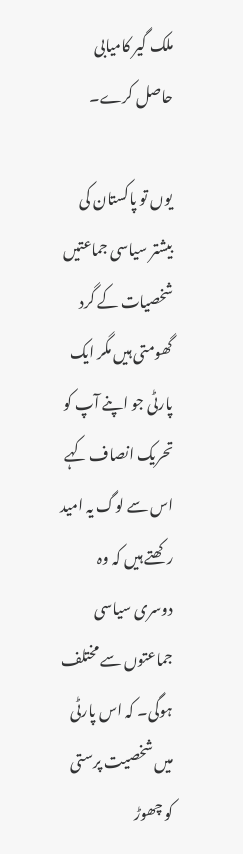ملک گیر کامیابی حاصل کرے۔

یوں تو پاکستان کی بیشتر سیاسی جماعتیں شخصیات کے گرد گھومتی ہیں مگر ایک پارٹی جو اپنے آپ کو تحریک انصاف کہے اس سے لوگ یہ امید رکھتے ہیں کہ وہ دوسری سیاسی جماعتوں سے مختلف ہوگی۔ کہ اس پارٹی میں شخصیت پرستی کو چھوڑ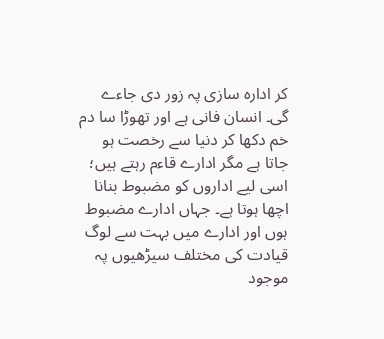کر ادارہ سازی پہ زور دی جاءے گی۔ انسان فانی ہے اور تھوڑا سا دم خم دکھا کر دنیا سے رخصت ہو جاتا ہے مگر ادارے قاءم رہتے ہیں؛ اسی لیے اداروں کو مضبوط بنانا اچھا ہوتا ہے۔ جہاں ادارے مضبوط ہوں اور ادارے میں بہت سے لوگ قیادت کی مختلف سیڑھیوں پہ موجود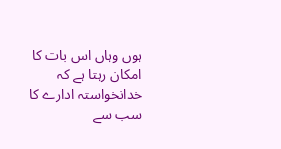ہوں وہاں اس بات کا امکان رہتا ہے کہ خدانخواستہ ادارے کا سب سے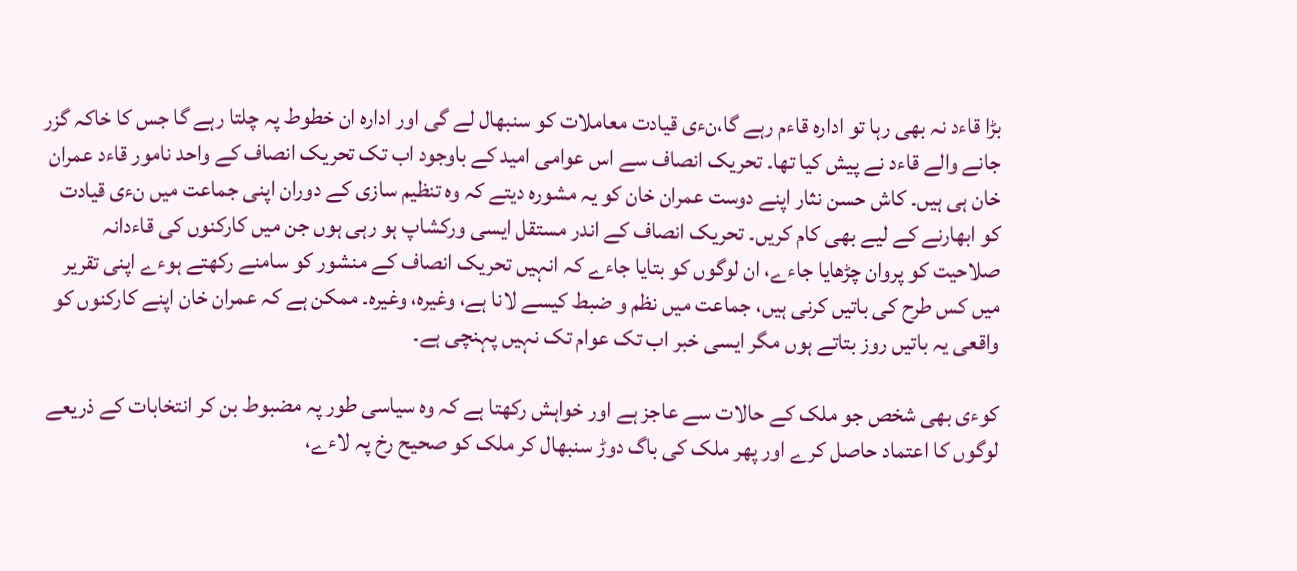بڑا قاءد نہ بھی رہا تو ادارہ قاءم رہے گا،نءی قیادت معاملات کو سنبھال لے گی اور ادارہ ان خطوط پہ چلتا رہے گا جس کا خاکہ گزر جانے والے قاءد نے پیش کیا تھا۔ تحریک انصاف سے اس عوامی امید کے باوجود اب تک تحریک انصاف کے واحد نامور قاءد عمران خان ہی ہیں۔ کاش حسن نثار اپنے دوست عمران خان کو یہ مشورہ دیتے کہ وہ تنظیم سازی کے دوران اپنی جماعت میں نءی قیادت کو ابھارنے کے لیے بھی کام کریں۔ تحریک انصاف کے اندر مستقل ایسی ورکشاپ ہو رہی ہوں جن میں کارکنوں کی قاءدانہ صلاحیت کو پروان چڑھایا جاءے، ان لوگوں کو بتایا جاءے کہ انہیں تحریک انصاف کے منشور کو سامنے رکھتے ہوءے اپنی تقریر میں کس طرح کی باتیں کرنی ہیں، جماعت میں نظم و ضبط کیسے لانا ہے، وغیرہ، وغیرہ۔ ممکن ہے کہ عمران خان اپنے کارکنوں کو واقعی یہ باتیں روز بتاتے ہوں مگر ایسی خبر اب تک عوام تک نہیں پہنچی ہے۔

کوءی بھی شخص جو ملک کے حالات سے عاجز ہے اور خواہش رکھتا ہے کہ وہ سیاسی طور پہ مضبوط بن کر انتخابات کے ذریعے لوگوں کا اعتماد حاصل کرے اور پھر ملک کی باگ دوڑ سنبھال کر ملک کو صحیح رخ پہ لاءے،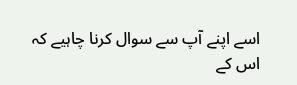اسے اپنے آپ سے سوال کرنا چاہیے کہ اس کے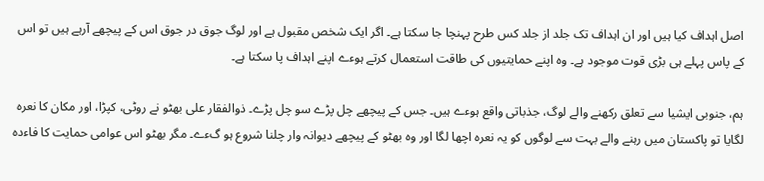اصل اہداف کیا ہیں اور ان اہداف تک جلد از جلد کس طرح پہنچا جا سکتا ہے۔ اگر ایک شخص مقبول ہے اور لوگ جوق در جوق اس کے پیچھے آرہے ہیں تو اس کے پاس پہلے ہی بڑی قوت موجود ہے۔ وہ اپنے حمایتیوں کی طاقت استعمال کرتے ہوءے اپنے اہداف پا سکتا ہے۔

ہم، جنوبی ایشیا سے تعلق رکھنے والے لوگ، جذباتی واقع ہوءے ہیں۔ جس کے پیچھے چل پڑے سو چل پڑے۔ ذوالفقار علی بھٹو نے روٹی، کپڑا، اور مکان کا نعرہ لگایا تو پاکستان میں رہنے والے بہت سے لوگوں کو یہ نعرہ اچھا لگا اور وہ بھٹو کے پیچھے دیوانہ وار چلنا شروع ہو گءے۔ مگر بھٹو اس عوامی حمایت کا فاءدہ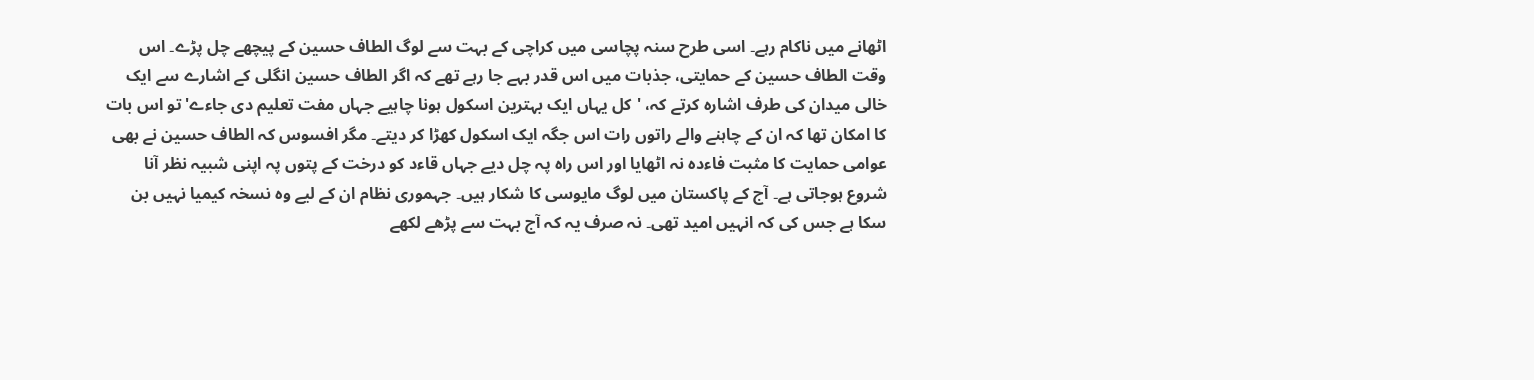اٹھانے میں ناکام رہے۔ اسی طرح سنہ پچاسی میں کراچی کے بہت سے لوگ الطاف حسین کے پیچھے چل پڑے۔ اس وقت الطاف حسین کے حمایتی، جذبات میں اس قدر بہے جا رہے تھے کہ اگر الطاف حسین انگلی کے اشارے سے ایک خالی میدان کی طرف اشارہ کرتے کہ، 'کل یہاں ایک بہترین اسکول ہونا چاہیے جہاں مفت تعلیم دی جاءے' تو اس بات کا امکان تھا کہ ان کے چاہنے والے راتوں رات اس جگہ ایک اسکول کھڑا کر دیتے۔ مگر افسوس کہ الطاف حسین نے بھی عوامی حمایت کا مثبت فاءدہ نہ اٹھایا اور اس راہ پہ چل دیے جہاں قاءد کو درخت کے پتوں پہ اپنی شبیہ نظر آنا شروع ہوجاتی ہے۔ آج کے پاکستان میں لوگ مایوسی کا شکار ہیں۔ جہموری نظام ان کے لیے وہ نسخہ کیمیا نہیں بن سکا ہے جس کی کہ انہیں امید تھی۔ نہ صرف یہ کہ آج بہت سے پڑھے لکھے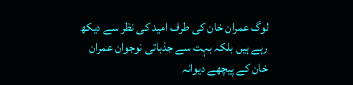لوگ عمران خان کی طرف امید کی نظر سے دیکھ رہے ہیں بلکہ بہت سے جذباتی نوجوان عمران خان کے پیچھے دیوانہ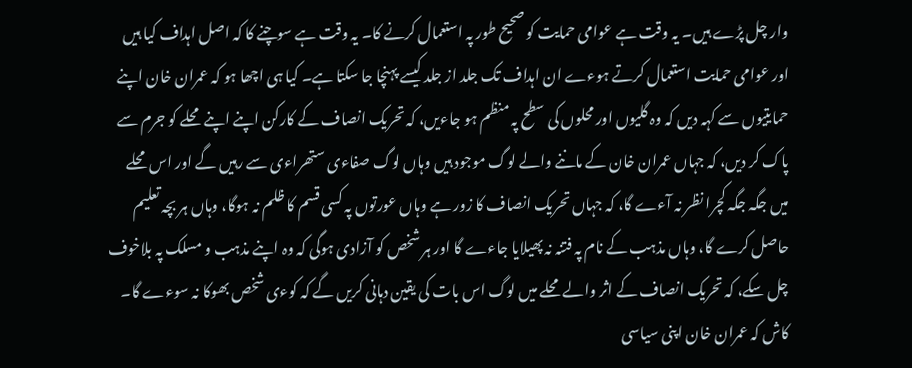وار چل پڑے ہیں۔ یہ وقت ہے عوامی حمایت کو صحیح طور پہ استعمال کرنے کا۔ یہ وقت ہے سوچنے کا کہ اصل اہداف کیا ہیں اور عوامی حمایت استعمال کرتے ہوءے ان اہداف تک جلد از جلد کیسے پہنچا جا سکتا ہے۔ کیا ہی اچھا ہو کہ عمران خان اپنے حمایتیوں سے کہہ دیں کہ وہ گلیوں اور محلوں کی سطح پہ منظم ہو جاءیں، کہ تحریک انصاف کے کارکن اپنے اپنے محلے کو جرم سے پاک کر دیں، کہ جہاں عمران خان کے ماننے والے لوگ موجود ہیں وہاں لوگ صفاءی ستھراءی سے رہیں گے اور اس محلے میں جگہ جگہ کچرا نظر نہ آءے گا، کہ جہاں تحریک انصاف کا زور ہے وہاں عورتوں پہ کسی قسم کا ظلم نہ ہوگا، وہاں ہر بچہ تعلیم حاصل کرے گا، وہاں مذہب کے نام پہ فتنہ نہ پھیلایا جاءے گا اور ہر شخص کو آزادی ہوگی کہ وہ اپنے مذہب و مسلک پہ بلاخوف چل سکے، کہ تحریک انصاف کے اثر والے محلے میں لوگ اس بات کی یقین دہانی کریں گے کہ کوءی شخص بھوکا نہ سوءے گا۔ کاش کہ عمران خان اپنی سیاسی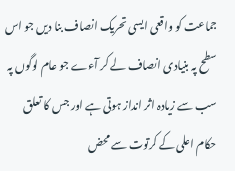جماعت کو واقعی ایسی تحریک انصاف بنا دیں جو اس سطح پہ بنیادی انصاف لے کر آءے جو عام لوگوں پہ سب سے زیادہ اثر انداز ہوتی ہے اور جس کا تعلق حکام اعلی کے کرتوت سے محض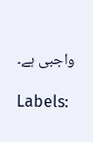واجبی ہے۔

Labels: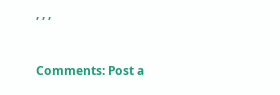, , ,


Comments: Post a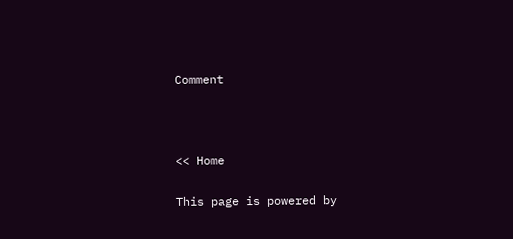Comment



<< Home

This page is powered by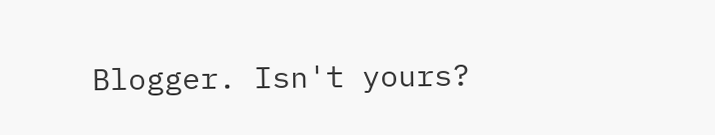Blogger. Isn't yours?